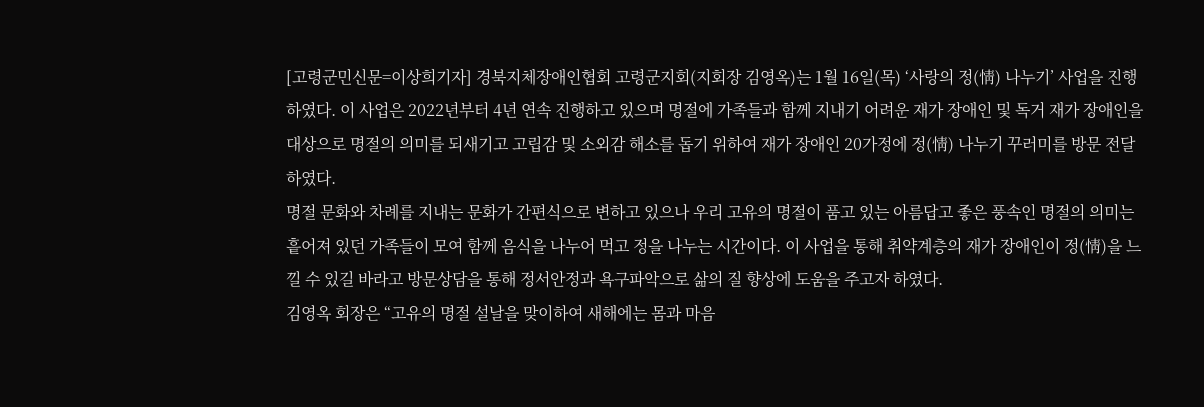[고령군민신문=이상희기자] 경북지체장애인협회 고령군지회(지회장 김영옥)는 1월 16일(목) ‘사랑의 정(情) 나누기’ 사업을 진행하였다. 이 사업은 2022년부터 4년 연속 진행하고 있으며 명절에 가족들과 함께 지내기 어려운 재가 장애인 및 독거 재가 장애인을 대상으로 명절의 의미를 되새기고 고립감 및 소외감 해소를 돕기 위하여 재가 장애인 20가정에 정(情) 나누기 꾸러미를 방문 전달하였다.
명절 문화와 차례를 지내는 문화가 간편식으로 변하고 있으나 우리 고유의 명절이 품고 있는 아름답고 좋은 풍속인 명절의 의미는 흩어져 있던 가족들이 모여 함께 음식을 나누어 먹고 정을 나누는 시간이다. 이 사업을 통해 취약계층의 재가 장애인이 정(情)을 느낄 수 있길 바라고 방문상담을 통해 정서안정과 욕구파악으로 삶의 질 향상에 도움을 주고자 하였다.
김영옥 회장은 “고유의 명절 설날을 맞이하여 새해에는 몸과 마음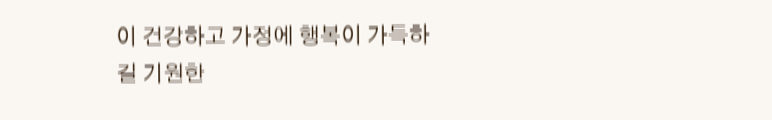이 건강하고 가정에 행복이 가득하길 기원한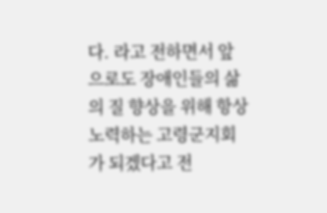다. 라고 전하면서 앞으로도 장애인들의 삶의 질 향상을 위해 항상 노력하는 고령군지회가 되겠다고 전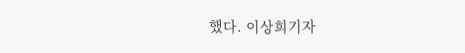했다. 이상희기자